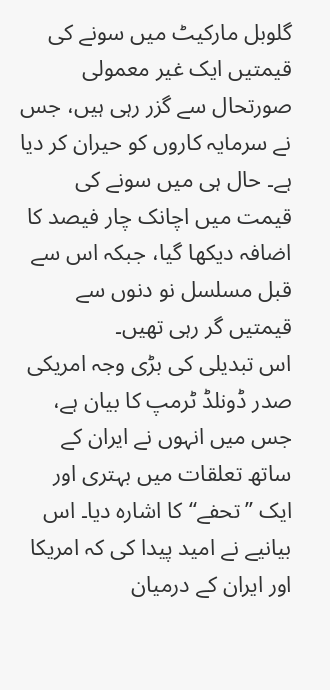گلوبل مارکیٹ میں سونے کی قیمتیں ایک غیر معمولی صورتحال سے گزر رہی ہیں، جس نے سرمایہ کاروں کو حیران کر دیا ہے۔ حال ہی میں سونے کی قیمت میں اچانک چار فیصد کا اضافہ دیکھا گیا، جبکہ اس سے قبل مسلسل نو دنوں سے قیمتیں گر رہی تھیں۔
اس تبدیلی کی بڑی وجہ امریکی صدر ڈونلڈ ٹرمپ کا بیان ہے، جس میں انہوں نے ایران کے ساتھ تعلقات میں بہتری اور ایک ’’تحفے‘‘کا اشارہ دیا۔ اس بیانیے نے امید پیدا کی کہ امریکا اور ایران کے درمیان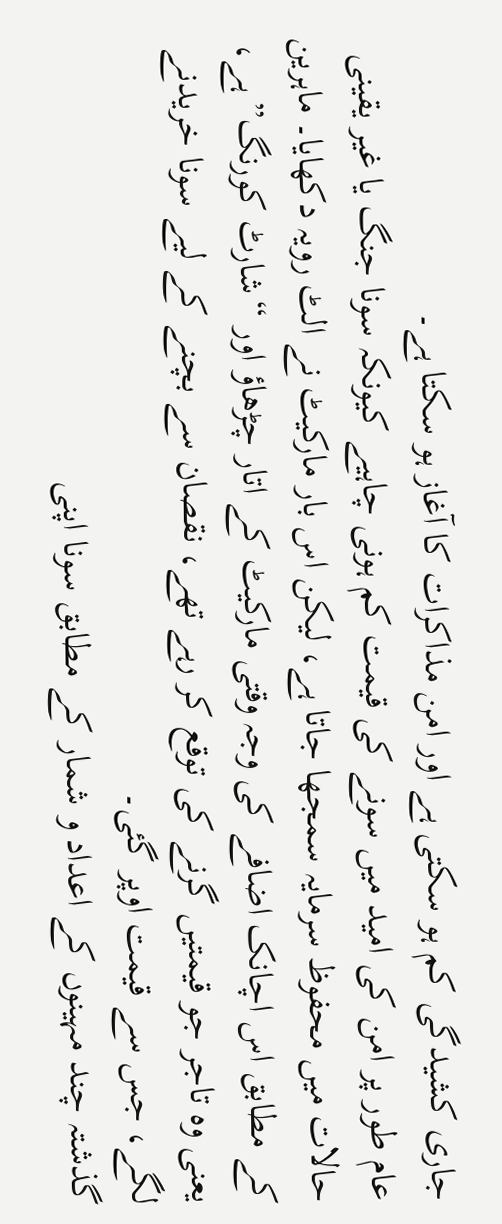جاری کشیدگی کم ہو سکتی ہے اور امن مذاکرات کا آغاز ہو سکتا ہے۔
عام طور پر امن کی امید میں سونے کی قیمت کم ہونی چاہیے کیونکہ سونا جنگ یا غیر یقینی حالات میں محفوظ سرمایہ سمجھا جاتا ہے، لیکن اس بار مارکیٹ نے الٹ رویہ دکھایا۔ ماہرین کے مطابق اس اچانک اضافے کی وجہ وقتی مارکیٹ کے اتار چڑھاؤ اور “شارٹ کورنگ” ہے، یعنی وہ تاجر جو قیمتیں گرنے کی توقع کر رہے تھے، نقصان سے بچنے کے لیے سونا خریدنے لگے، جس سے قیمت اوپر گئی۔
گذشتہ چند مہینوں کے اعداد و شمار کے مطابق سونا اپنی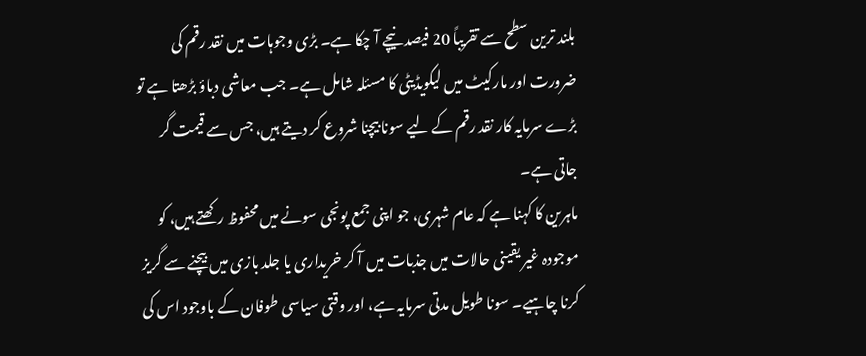بلند ترین سطح سے تقریباً 20 فیصد نیچے آ چکا ہے۔ بڑی وجوہات میں نقد رقم کی ضرورت اور مارکیٹ میں لیکویڈیٹی کا مسئلہ شامل ہے۔ جب معاشی دباؤ بڑھتا ہے تو بڑے سرمایہ کار نقد رقم کے لیے سونا بیچنا شروع کر دیتے ہیں، جس سے قیمت گر جاتی ہے۔
ماہرین کا کہنا ہے کہ عام شہری، جو اپنی جمع پونجی سونے میں محفوظ رکھتے ہیں، کو موجودہ غیر یقینی حالات میں جذبات میں آ کر خریداری یا جلد بازی میں بیچنے سے گریز کرنا چاہیے۔ سونا طویل مدتی سرمایہ ہے، اور وقتی سیاسی طوفان کے باوجود اس کی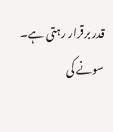قدر برقرار رہتی ہے۔
سونے کی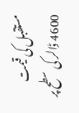مستقبل کی قیمت 4600 ڈالر کی سطح پر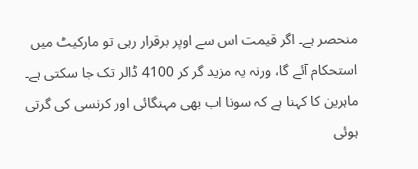منحصر ہے۔ اگر قیمت اس سے اوپر برقرار رہی تو مارکیٹ میں استحکام آئے گا، ورنہ یہ مزید گر کر 4100 ڈالر تک جا سکتی ہے۔ ماہرین کا کہنا ہے کہ سونا اب بھی مہنگائی اور کرنسی کی گرتی ہوئی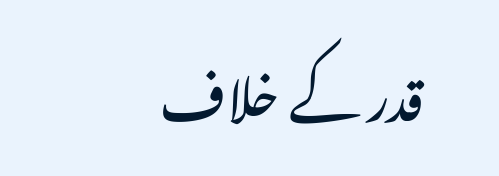قدر کے خلاف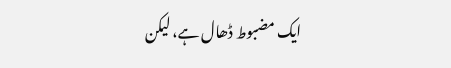ایک مضبوط ڈھال ہے، لیکن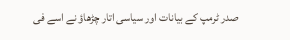صدر ٹرمپ کے بیانات اور سیاسی اتار چڑھاؤ نے اسے فی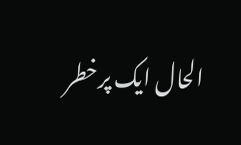الحال ایک پرخطر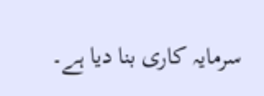سرمایہ کاری بنا دیا ہے۔